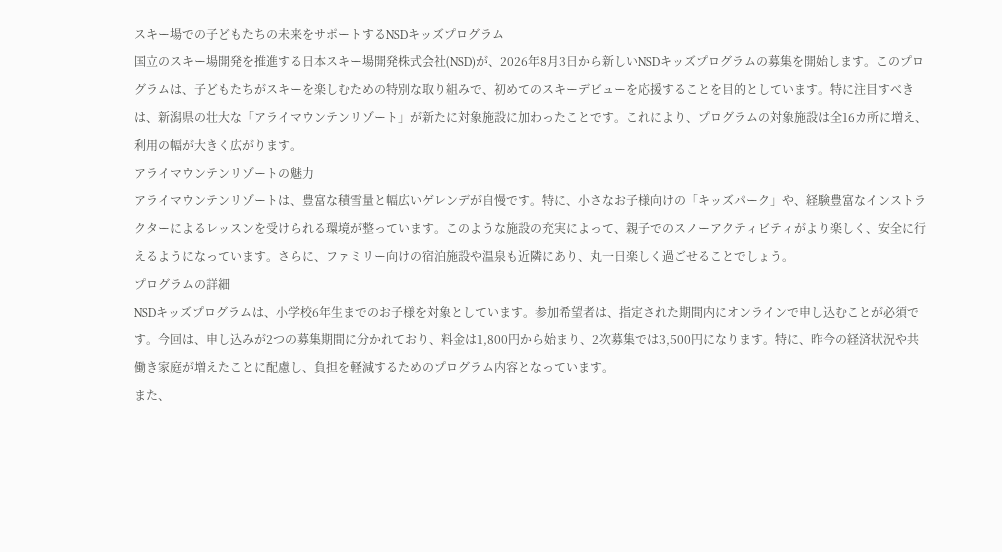スキー場での子どもたちの未来をサポートするNSDキッズプログラム
国立のスキー場開発を推進する日本スキー場開発株式会社(NSD)が、2026年8月3日から新しいNSDキッズプログラムの募集を開始します。このプログラムは、子どもたちがスキーを楽しむための特別な取り組みで、初めてのスキーデビューを応援することを目的としています。特に注目すべきは、新潟県の壮大な「アライマウンテンリゾート」が新たに対象施設に加わったことです。これにより、プログラムの対象施設は全16カ所に増え、利用の幅が大きく広がります。
アライマウンテンリゾートの魅力
アライマウンテンリゾートは、豊富な積雪量と幅広いゲレンデが自慢です。特に、小さなお子様向けの「キッズパーク」や、経験豊富なインストラクターによるレッスンを受けられる環境が整っています。このような施設の充実によって、親子でのスノーアクティビティがより楽しく、安全に行えるようになっています。さらに、ファミリー向けの宿泊施設や温泉も近隣にあり、丸一日楽しく過ごせることでしょう。
プログラムの詳細
NSDキッズプログラムは、小学校6年生までのお子様を対象としています。参加希望者は、指定された期間内にオンラインで申し込むことが必須です。今回は、申し込みが2つの募集期間に分かれており、料金は1,800円から始まり、2次募集では3,500円になります。特に、昨今の経済状況や共働き家庭が増えたことに配慮し、負担を軽減するためのプログラム内容となっています。
また、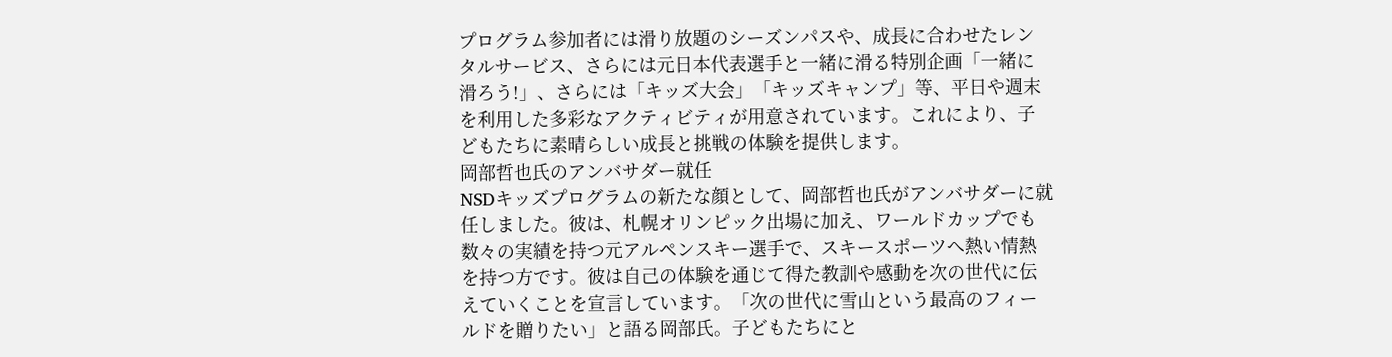プログラム参加者には滑り放題のシーズンパスや、成長に合わせたレンタルサービス、さらには元日本代表選手と一緒に滑る特別企画「一緒に滑ろう!」、さらには「キッズ大会」「キッズキャンプ」等、平日や週末を利用した多彩なアクティビティが用意されています。これにより、子どもたちに素晴らしい成長と挑戦の体験を提供します。
岡部哲也氏のアンバサダー就任
NSDキッズプログラムの新たな顔として、岡部哲也氏がアンバサダーに就任しました。彼は、札幌オリンピック出場に加え、ワールドカップでも数々の実績を持つ元アルペンスキー選手で、スキースポーツへ熱い情熱を持つ方です。彼は自己の体験を通じて得た教訓や感動を次の世代に伝えていくことを宣言しています。「次の世代に雪山という最高のフィールドを贈りたい」と語る岡部氏。子どもたちにと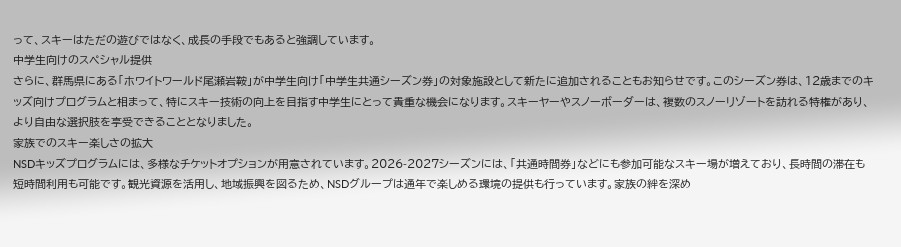って、スキーはただの遊びではなく、成長の手段でもあると強調しています。
中学生向けのスペシャル提供
さらに、群馬県にある「ホワイトワールド尾瀬岩鞍」が中学生向け「中学生共通シーズン券」の対象施設として新たに追加されることもお知らせです。このシーズン券は、12歳までのキッズ向けプログラムと相まって、特にスキー技術の向上を目指す中学生にとって貴重な機会になります。スキーヤーやスノーボーダーは、複数のスノーリゾートを訪れる特権があり、より自由な選択肢を享受できることとなりました。
家族でのスキー楽しさの拡大
NSDキッズプログラムには、多様なチケットオプションが用意されています。2026-2027シーズンには、「共通時間券」などにも参加可能なスキー場が増えており、長時間の滞在も短時間利用も可能です。観光資源を活用し、地域振興を図るため、NSDグループは通年で楽しめる環境の提供も行っています。家族の絆を深め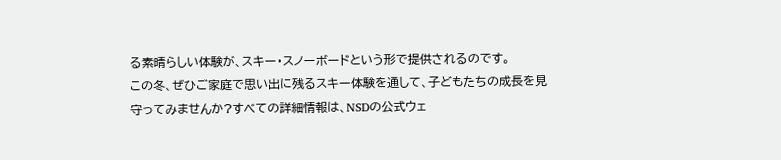る素晴らしい体験が、スキー・スノーボードという形で提供されるのです。
この冬、ぜひご家庭で思い出に残るスキー体験を通して、子どもたちの成長を見守ってみませんか?すべての詳細情報は、NSDの公式ウェ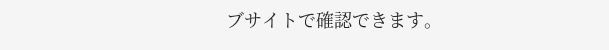ブサイトで確認できます。